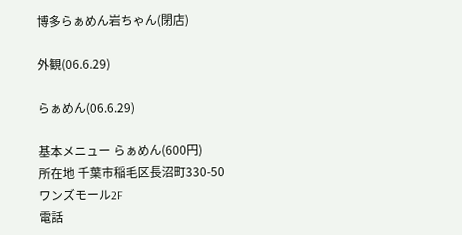博多らぁめん岩ちゃん(閉店)

外観(06.6.29)

らぁめん(06.6.29)

基本メニュー らぁめん(600円)
所在地 千葉市稲毛区長沼町330-50
ワンズモール2F
電話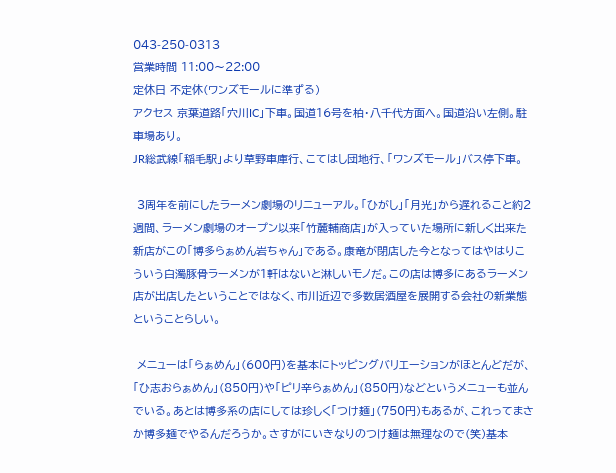043-250-0313
営業時間 11:00〜22:00
定休日 不定休(ワンズモールに準ずる)
アクセス 京葉道路「穴川IC」下車。国道16号を柏・八千代方面へ。国道沿い左側。駐車場あり。
JR総武線「稲毛駅」より草野車庫行、こてはし団地行、「ワンズモール」バス停下車。

 3周年を前にしたラーメン劇場のリニューアル。「ひがし」「月光」から遅れること約2週間、ラーメン劇場のオープン以来「竹麓輔商店」が入っていた場所に新しく出来た新店がこの「博多らぁめん岩ちゃん」である。康竜が閉店した今となってはやはりこういう白濁豚骨ラーメンが1軒はないと淋しいモノだ。この店は博多にあるラーメン店が出店したということではなく、市川近辺で多数居酒屋を展開する会社の新業態ということらしい。

 メニューは「らぁめん」(600円)を基本にトッピングバリエーションがほとんどだが、「ひ志おらぁめん」(850円)や「ピリ辛らぁめん」(850円)などというメニューも並んでいる。あとは博多系の店にしては珍しく「つけ麺」(750円)もあるが、これってまさか博多麺でやるんだろうか。さすがにいきなりのつけ麺は無理なので(笑)基本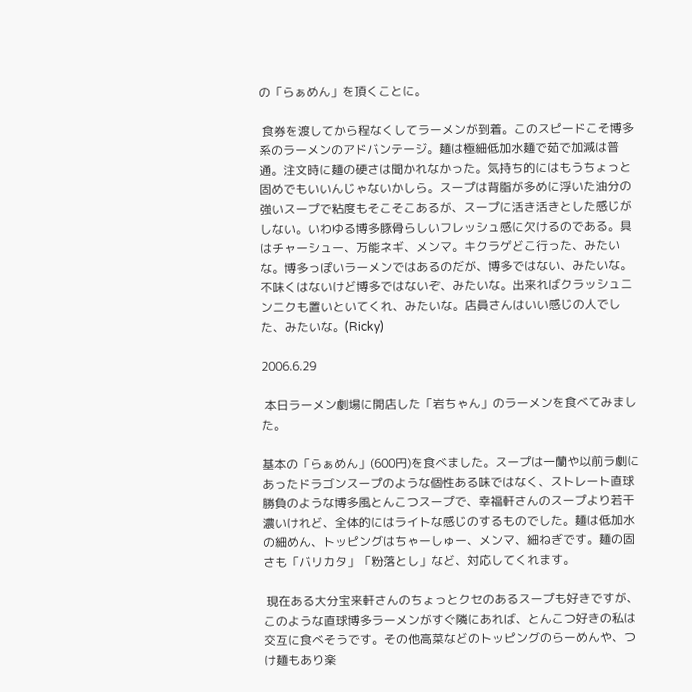の「らぁめん」を頂くことに。

 食券を渡してから程なくしてラーメンが到着。このスピードこそ博多系のラーメンのアドバンテージ。麺は極細低加水麺で茹で加減は普通。注文時に麺の硬さは聞かれなかった。気持ち的にはもうちょっと固めでもいいんじゃないかしら。スープは背脂が多めに浮いた油分の強いスープで粘度もそこそこあるが、スープに活き活きとした感じがしない。いわゆる博多豚骨らしいフレッシュ感に欠けるのである。具はチャーシュー、万能ネギ、メンマ。キクラゲどこ行った、みたいな。博多っぽいラーメンではあるのだが、博多ではない、みたいな。不味くはないけど博多ではないぞ、みたいな。出来ればクラッシュニンニクも置いといてくれ、みたいな。店員さんはいい感じの人でした、みたいな。(Ricky)

2006.6.29

 本日ラーメン劇場に開店した「岩ちゃん」のラーメンを食べてみました。

基本の「らぁめん」(600円)を食べました。スープは一蘭や以前ラ劇にあったドラゴンスープのような個性ある味ではなく、ストレート直球勝負のような博多風とんこつスープで、幸福軒さんのスープより若干濃いけれど、全体的にはライトな感じのするものでした。麺は低加水の細めん、トッピングはちゃーしゅー、メンマ、細ねぎです。麺の固さも「バリカタ」「粉落とし」など、対応してくれます。

 現在ある大分宝来軒さんのちょっとクセのあるスープも好きですが、このような直球博多ラーメンがすぐ隣にあれば、とんこつ好きの私は交互に食べそうです。その他高菜などのトッピングのらーめんや、つけ麺もあり楽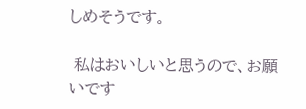しめそうです。

 私はおいしいと思うので、お願いです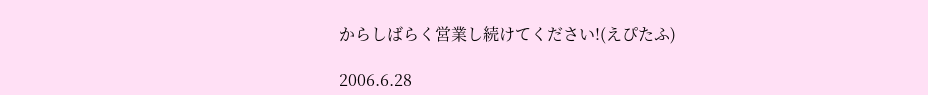からしばらく営業し続けてください!(えぴたふ)

2006.6.28